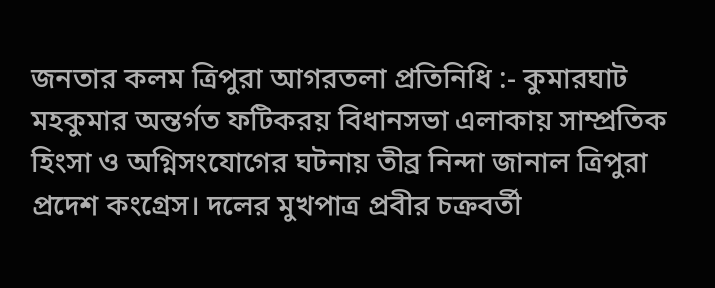জনতার কলম ত্রিপুরা আগরতলা প্রতিনিধি :- কুমারঘাট মহকুমার অন্তর্গত ফটিকরয় বিধানসভা এলাকায় সাম্প্রতিক হিংসা ও অগ্নিসংযোগের ঘটনায় তীব্র নিন্দা জানাল ত্রিপুরা প্রদেশ কংগ্রেস। দলের মুখপাত্র প্রবীর চক্রবর্তী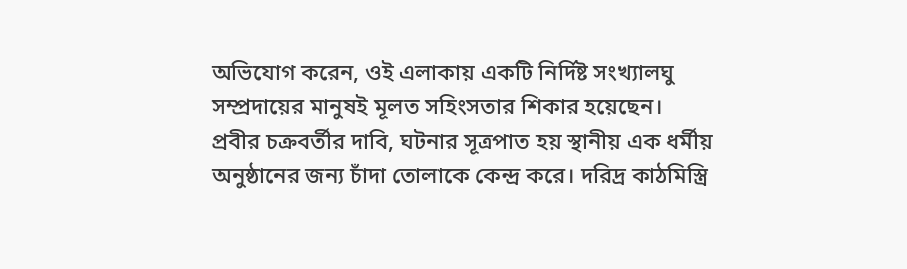অভিযোগ করেন, ওই এলাকায় একটি নির্দিষ্ট সংখ্যালঘু সম্প্রদায়ের মানুষই মূলত সহিংসতার শিকার হয়েছেন।
প্রবীর চক্রবর্তীর দাবি, ঘটনার সূত্রপাত হয় স্থানীয় এক ধর্মীয় অনুষ্ঠানের জন্য চাঁদা তোলাকে কেন্দ্র করে। দরিদ্র কাঠমিস্ত্রি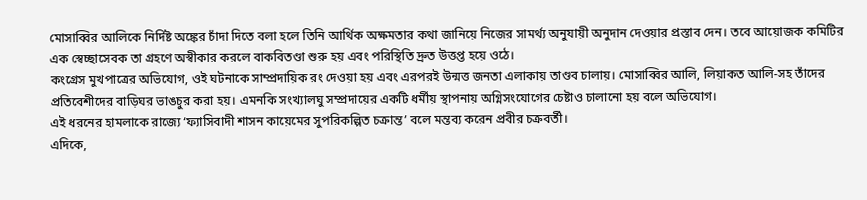মোসাব্বির আলিকে নির্দিষ্ট অঙ্কের চাঁদা দিতে বলা হলে তিনি আর্থিক অক্ষমতার কথা জানিয়ে নিজের সামর্থ্য অনুযায়ী অনুদান দেওয়ার প্রস্তাব দেন। তবে আয়োজক কমিটির এক স্বেচ্ছাসেবক তা গ্রহণে অস্বীকার করলে বাকবিতণ্ডা শুরু হয় এবং পরিস্থিতি দ্রুত উত্তপ্ত হয়ে ওঠে।
কংগ্রেস মুখপাত্রের অভিযোগ, ওই ঘটনাকে সাম্প্রদায়িক রং দেওয়া হয় এবং এরপরই উন্মত্ত জনতা এলাকায় তাণ্ডব চালায়। মোসাব্বির আলি, লিয়াকত আলি-সহ তাঁদের প্রতিবেশীদের বাড়িঘর ভাঙচুর করা হয়। এমনকি সংখ্যালঘু সম্প্রদায়ের একটি ধর্মীয় স্থাপনায় অগ্নিসংযোগের চেষ্টাও চালানো হয় বলে অভিযোগ।
এই ধরনের হামলাকে রাজ্যে ‘ফ্যাসিবাদী শাসন কায়েমের সুপরিকল্পিত চক্রান্ত’ বলে মন্তব্য করেন প্রবীর চক্রবর্তী।
এদিকে,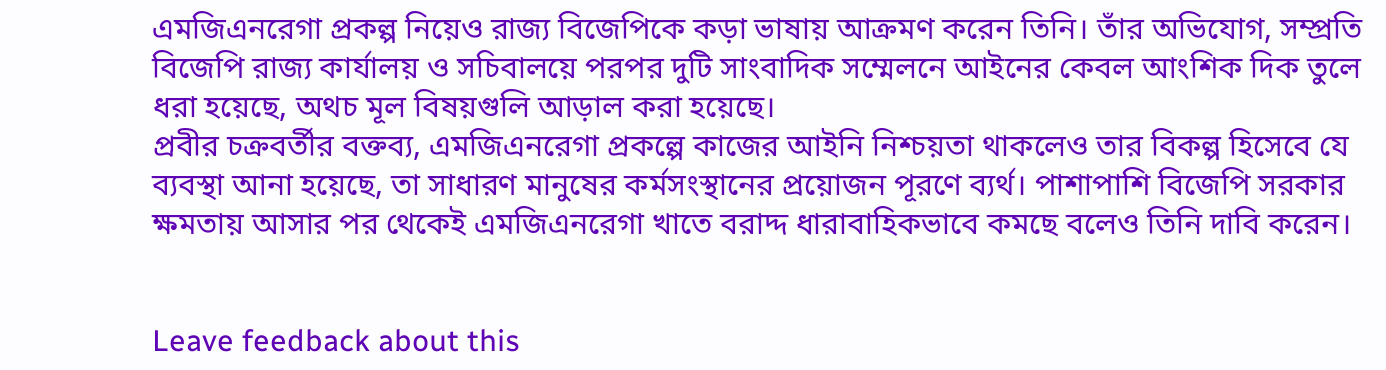এমজিএনরেগা প্রকল্প নিয়েও রাজ্য বিজেপিকে কড়া ভাষায় আক্রমণ করেন তিনি। তাঁর অভিযোগ, সম্প্রতি বিজেপি রাজ্য কার্যালয় ও সচিবালয়ে পরপর দুটি সাংবাদিক সম্মেলনে আইনের কেবল আংশিক দিক তুলে ধরা হয়েছে, অথচ মূল বিষয়গুলি আড়াল করা হয়েছে।
প্রবীর চক্রবর্তীর বক্তব্য, এমজিএনরেগা প্রকল্পে কাজের আইনি নিশ্চয়তা থাকলেও তার বিকল্প হিসেবে যে ব্যবস্থা আনা হয়েছে, তা সাধারণ মানুষের কর্মসংস্থানের প্রয়োজন পূরণে ব্যর্থ। পাশাপাশি বিজেপি সরকার ক্ষমতায় আসার পর থেকেই এমজিএনরেগা খাতে বরাদ্দ ধারাবাহিকভাবে কমছে বলেও তিনি দাবি করেন।


Leave feedback about this